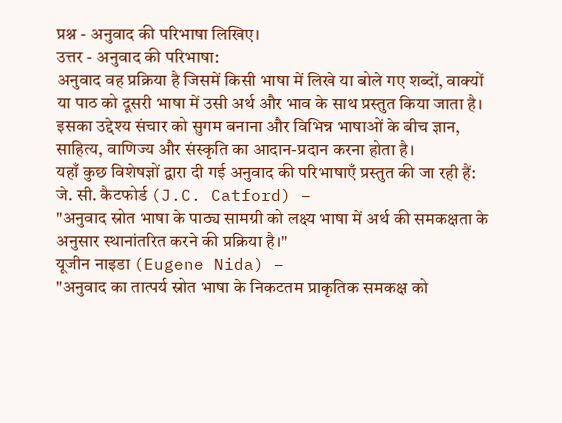प्रश्न - अनुवाद की परिभाषा लिखिए।
उत्तर - अनुवाद की परिभाषा:
अनुवाद वह प्रक्रिया है जिसमें किसी भाषा में लिखे या बोले गए शब्दों, वाक्यों या पाठ को दूसरी भाषा में उसी अर्थ और भाव के साथ प्रस्तुत किया जाता है। इसका उद्देश्य संचार को सुगम बनाना और विभिन्न भाषाओं के बीच ज्ञान, साहित्य, वाणिज्य और संस्कृति का आदान-प्रदान करना होता है।
यहाँ कुछ विशेषज्ञों द्वारा दी गई अनुवाद की परिभाषाएँ प्रस्तुत की जा रही हैं:
जे. सी. कैटफोर्ड (J.C. Catford) –
"अनुवाद स्रोत भाषा के पाठ्य सामग्री को लक्ष्य भाषा में अर्थ की समकक्षता के अनुसार स्थानांतरित करने की प्रक्रिया है।"
यूजीन नाइडा (Eugene Nida) –
"अनुवाद का तात्पर्य स्रोत भाषा के निकटतम प्राकृतिक समकक्ष को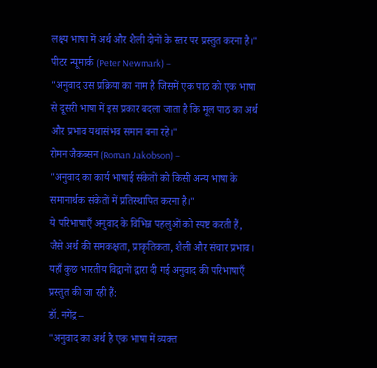लक्ष्य भाषा में अर्थ और शैली दोनों के स्तर पर प्रस्तुत करना है।"
पीटर न्यूमार्क (Peter Newmark) –
"अनुवाद उस प्रक्रिया का नाम है जिसमें एक पाठ को एक भाषा से दूसरी भाषा में इस प्रकार बदला जाता है कि मूल पाठ का अर्थ और प्रभाव यथासंभव समान बना रहे।"
रोमन जैकब्सन (Roman Jakobson) –
"अनुवाद का कार्य भाषाई संकेतों को किसी अन्य भाषा के समानार्थक संकेतों में प्रतिस्थापित करना है।"
ये परिभाषाएँ अनुवाद के विभिन्न पहलुओं को स्पष्ट करती हैं, जैसे अर्थ की समकक्षता, प्राकृतिकता, शैली और संचार प्रभाव।
यहाँ कुछ भारतीय विद्वानों द्वारा दी गई अनुवाद की परिभाषाएँ प्रस्तुत की जा रही हैं:
डॉ. नगेंद्र –
"अनुवाद का अर्थ है एक भाषा में व्यक्त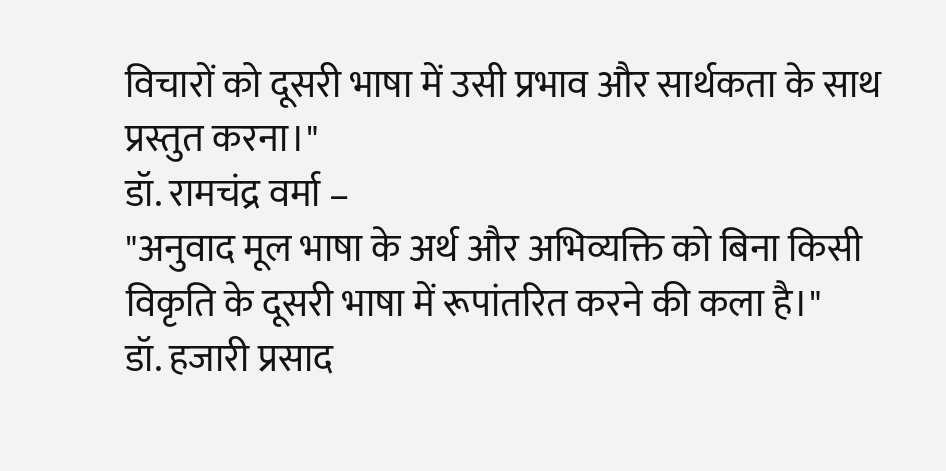विचारों को दूसरी भाषा में उसी प्रभाव और सार्थकता के साथ प्रस्तुत करना।"
डॉ. रामचंद्र वर्मा –
"अनुवाद मूल भाषा के अर्थ और अभिव्यक्ति को बिना किसी विकृति के दूसरी भाषा में रूपांतरित करने की कला है।"
डॉ. हजारी प्रसाद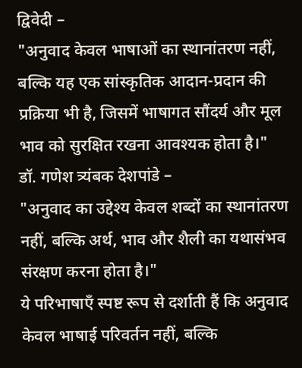द्विवेदी –
"अनुवाद केवल भाषाओं का स्थानांतरण नहीं, बल्कि यह एक सांस्कृतिक आदान-प्रदान की प्रक्रिया भी है, जिसमें भाषागत सौंदर्य और मूल भाव को सुरक्षित रखना आवश्यक होता है।"
डॉ. गणेश त्र्यंबक देशपांडे –
"अनुवाद का उद्देश्य केवल शब्दों का स्थानांतरण नहीं, बल्कि अर्थ, भाव और शैली का यथासंभव संरक्षण करना होता है।"
ये परिभाषाएँ स्पष्ट रूप से दर्शाती हैं कि अनुवाद केवल भाषाई परिवर्तन नहीं, बल्कि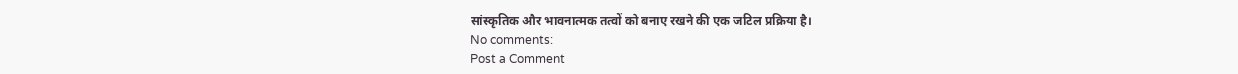सांस्कृतिक और भावनात्मक तत्वों को बनाए रखने की एक जटिल प्रक्रिया है।
No comments:
Post a Comment